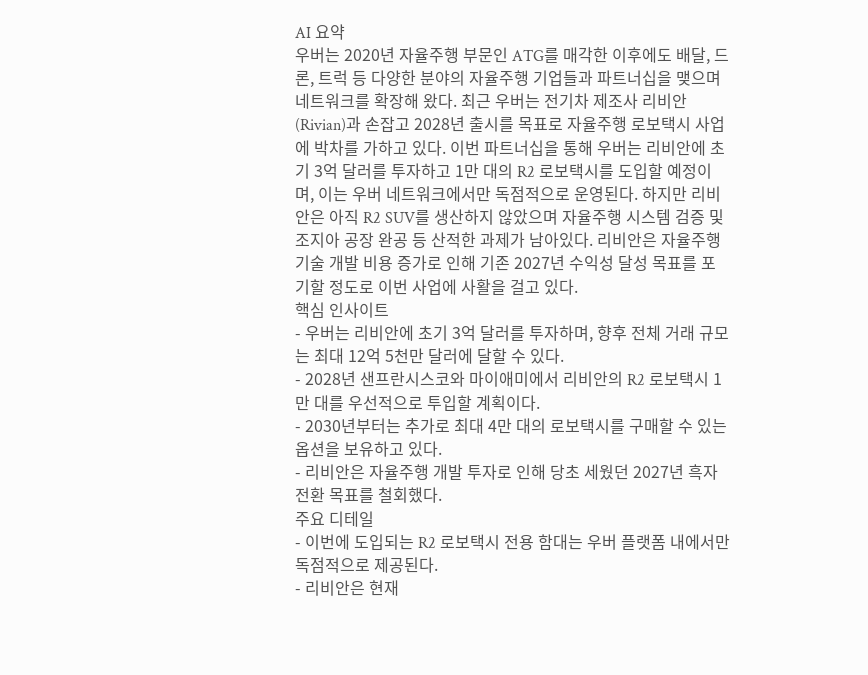AI 요약
우버는 2020년 자율주행 부문인 ATG를 매각한 이후에도 배달, 드론, 트럭 등 다양한 분야의 자율주행 기업들과 파트너십을 맺으며 네트워크를 확장해 왔다. 최근 우버는 전기차 제조사 리비안(Rivian)과 손잡고 2028년 출시를 목표로 자율주행 로보택시 사업에 박차를 가하고 있다. 이번 파트너십을 통해 우버는 리비안에 초기 3억 달러를 투자하고 1만 대의 R2 로보택시를 도입할 예정이며, 이는 우버 네트워크에서만 독점적으로 운영된다. 하지만 리비안은 아직 R2 SUV를 생산하지 않았으며 자율주행 시스템 검증 및 조지아 공장 완공 등 산적한 과제가 남아있다. 리비안은 자율주행 기술 개발 비용 증가로 인해 기존 2027년 수익성 달성 목표를 포기할 정도로 이번 사업에 사활을 걸고 있다.
핵심 인사이트
- 우버는 리비안에 초기 3억 달러를 투자하며, 향후 전체 거래 규모는 최대 12억 5천만 달러에 달할 수 있다.
- 2028년 샌프란시스코와 마이애미에서 리비안의 R2 로보택시 1만 대를 우선적으로 투입할 계획이다.
- 2030년부터는 추가로 최대 4만 대의 로보택시를 구매할 수 있는 옵션을 보유하고 있다.
- 리비안은 자율주행 개발 투자로 인해 당초 세웠던 2027년 흑자 전환 목표를 철회했다.
주요 디테일
- 이번에 도입되는 R2 로보택시 전용 함대는 우버 플랫폼 내에서만 독점적으로 제공된다.
- 리비안은 현재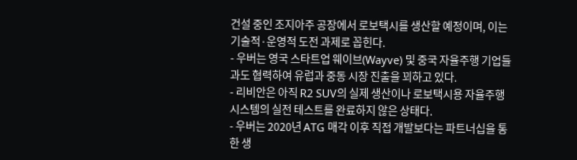건설 중인 조지아주 공장에서 로보택시를 생산할 예정이며, 이는 기술적·운영적 도전 과제로 꼽힌다.
- 우버는 영국 스타트업 웨이브(Wayve) 및 중국 자율주행 기업들과도 협력하여 유럽과 중동 시장 진출을 꾀하고 있다.
- 리비안은 아직 R2 SUV의 실제 생산이나 로보택시용 자율주행 시스템의 실전 테스트를 완료하지 않은 상태다.
- 우버는 2020년 ATG 매각 이후 직접 개발보다는 파트너십을 통한 생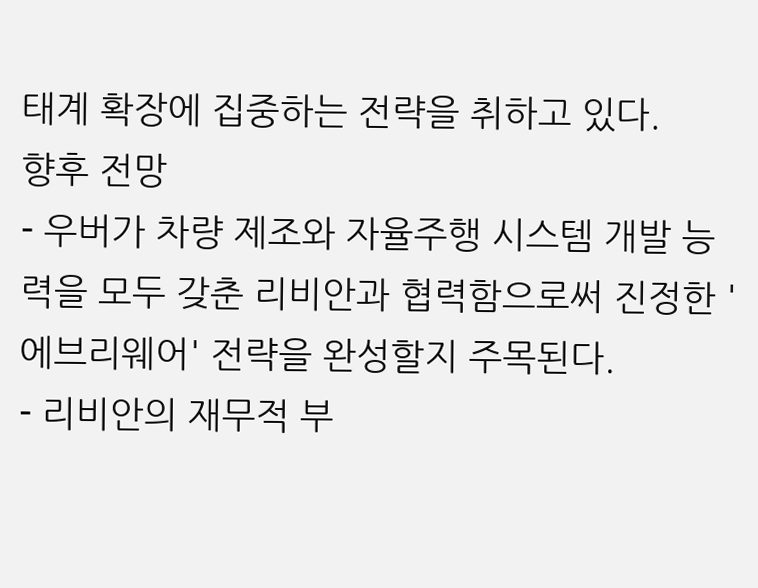태계 확장에 집중하는 전략을 취하고 있다.
향후 전망
- 우버가 차량 제조와 자율주행 시스템 개발 능력을 모두 갖춘 리비안과 협력함으로써 진정한 '에브리웨어' 전략을 완성할지 주목된다.
- 리비안의 재무적 부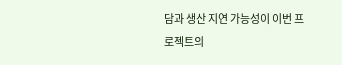담과 생산 지연 가능성이 이번 프로젝트의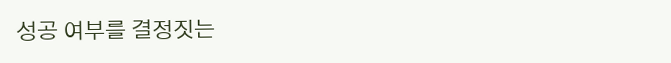성공 여부를 결정짓는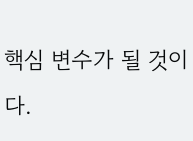핵심 변수가 될 것이다.